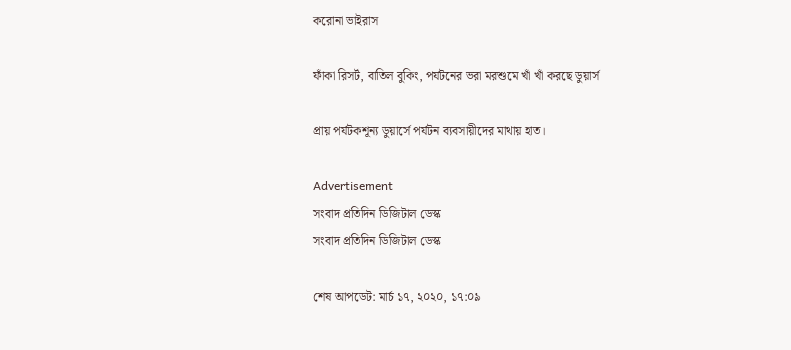করোনা ভাইরাস

ফাঁকা রিসর্ট, বাতিল বুকিং, পর্যটনের ভরা মরশুমে খাঁ খাঁ করছে ডুয়ার্স

প্রায় পর্যটকশূন্য ডুয়ার্সে পর্যটন ব্যবসায়ীদের মাথায় হাত।

Advertisement
সংবাদ প্রতিদিন ডিজিটাল ডেস্ক
সংবাদ প্রতিদিন ডিজিটাল ডেস্ক

শেষ আপডেট: মার্চ ১৭, ২০২০, ১৭:০৯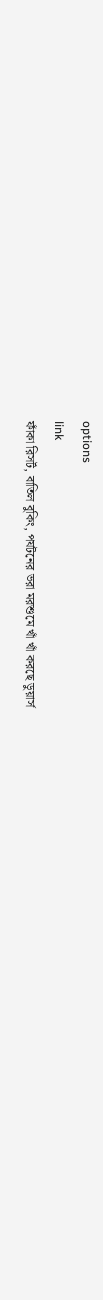options
link
ফাঁকা রিসর্ট, বাতিল বুকিং, পর্যটনের ভরা মরশুমে খাঁ খাঁ করছে ডুয়ার্স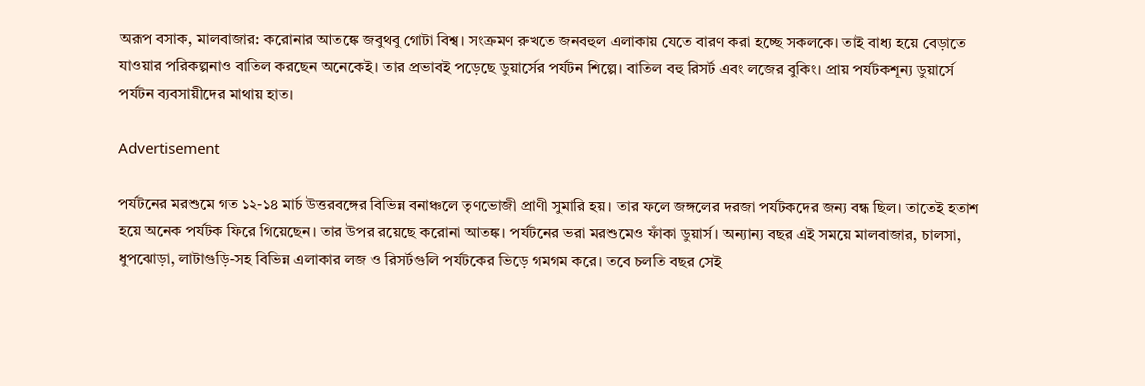অরূপ বসাক, মালবাজার: করোনার আতঙ্কে জবুথবু গোটা বিশ্ব। সংক্রমণ রুখতে জনবহুল এলাকায় যেতে বারণ করা হচ্ছে সকলকে। তাই বাধ্য হয়ে বেড়াতে যাওয়ার পরিকল্পনাও বাতিল করছেন অনেকেই। তার প্রভাবই পড়েছে ডুয়ার্সের পর্যটন শিল্পে। বাতিল বহু রিসর্ট এবং লজের বুকিং। প্রায় পর্যটকশূন্য ডুয়ার্সে পর্যটন ব্যবসায়ীদের মাথায় হাত।

Advertisement

পর্যটনের মরশুমে গত ১২-১৪ মার্চ উত্তরবঙ্গের বিভিন্ন বনাঞ্চলে তৃণভোজী প্রাণী সুমারি হয়। তার ফলে জঙ্গলের দরজা পর্যটকদের জন্য বন্ধ ছিল। তাতেই হতাশ হয়ে অনেক পর্যটক ফিরে গিয়েছেন। তার উপর রয়েছে করোনা আতঙ্ক। পর্যটনের ভরা মরশুমেও ফাঁকা ডুয়ার্স। অন্যান্য বছর এই সময়ে মালবাজার, চালসা, ধুপঝোড়া, লাটাগুড়ি-সহ বিভিন্ন এলাকার লজ ও রিসর্টগুলি পর্যটকের ভিড়ে গমগম করে। তবে চলতি বছর সেই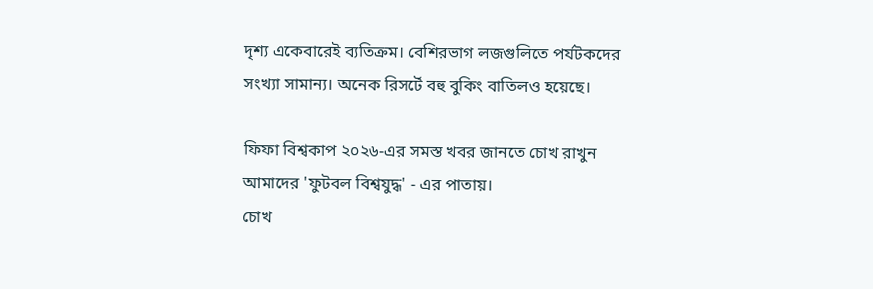দৃশ্য একেবারেই ব্যতিক্রম। বেশিরভাগ লজগুলিতে পর্যটকদের সংখ্যা সামান্য। অনেক রিসর্টে বহু বুকিং বাতিলও হয়েছে।

ফিফা বিশ্বকাপ ২০২৬-এর সমস্ত খবর জানতে চোখ রাখুন আমাদের 'ফুটবল বিশ্বযুদ্ধ' - এর পাতায়।
চোখ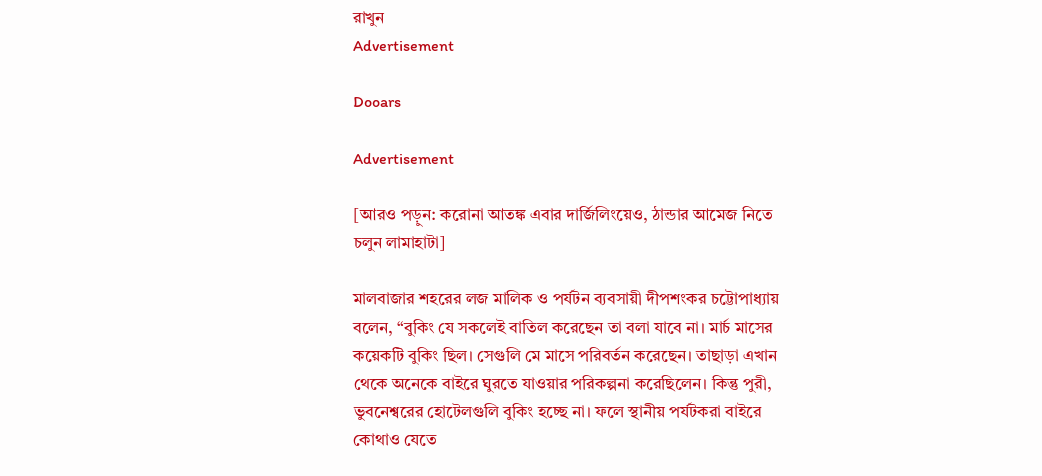রাখুন
Advertisement

Dooars

Advertisement

[আরও পড়ুন: করোনা আতঙ্ক এবার দার্জিলিংয়েও, ঠান্ডার আমেজ নিতে চলুন লামাহাটা]

মালবাজার শহরের লজ মালিক ও পর্যটন ব্যবসায়ী দীপশংকর চট্টোপাধ্যায় বলেন, “বুকিং যে সকলেই বাতিল করেছেন তা বলা যাবে না। মার্চ মাসের কয়েকটি বুকিং ছিল। সেগুলি মে মাসে পরিবর্তন করেছেন। তাছাড়া এখান থেকে অনেকে বাইরে ঘুরতে যাওয়ার পরিকল্পনা করেছিলেন। কিন্তু পুরী, ভুবনেশ্বরের হোটেলগুলি বুকিং হচ্ছে না। ফলে স্থানীয় পর্যটকরা বাইরে কোথাও যেতে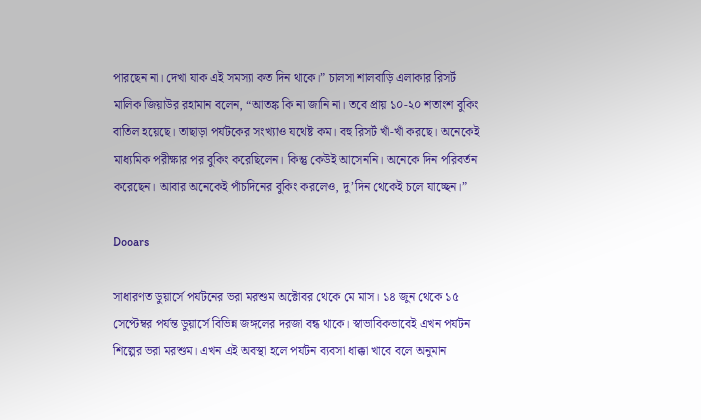পারছেন না। দেখা যাক এই সমস্যা কত দিন থাকে।” চালসা শালবাড়ি এলাকার রিসর্ট মালিক জিয়াউর রহামান বলেন, “আতঙ্ক কি না জানি না। তবে প্রায় ১০-২০ শতাংশ বুকিং বাতিল হয়েছে। তাছাড়া পর্যটকের সংখ্যাও যথেষ্ট কম। বহু রিসর্ট খাঁ-খাঁ করছে। অনেকেই মাধ্যমিক পরীক্ষার পর বুকিং করেছিলেন। কিন্তু কেউই আসেননি। অনেকে দিন পরিবর্তন করেছেন। আবার অনেকেই পাঁচদিনের বুকিং করলেও, দু’দিন থেকেই চলে যাচ্ছেন।”

Dooars

সাধারণত ডুয়ার্সে পর্যটনের ভরা মরশুম অক্টোবর থেকে মে মাস। ১৪ জুন থেকে ১৫ সেপ্টেম্বর পর্যন্ত ডুয়ার্সে বিভিন্ন জঙ্গলের দরজা বন্ধ থাকে। স্বাভাবিকভাবেই এখন পর্যটন শিল্পের ভরা মরশুম। এখন এই অবস্থা হলে পর্যটন ব্যবসা ধাক্কা খাবে বলে অনুমান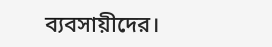ব্যবসায়ীদের।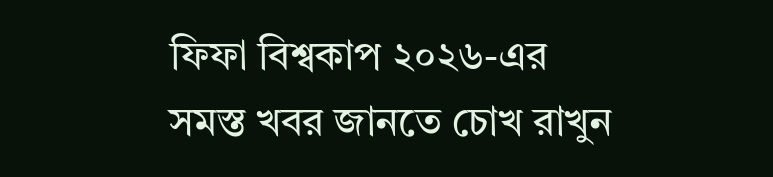ফিফা বিশ্বকাপ ২০২৬-এর সমস্ত খবর জানতে চোখ রাখুন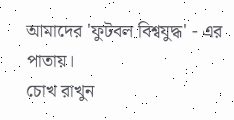আমাদের 'ফুটবল বিশ্বযুদ্ধ' - এর পাতায়।
চোখ রাখুন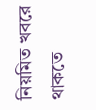নিয়মিত খবরে থাকতে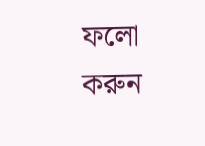ফলো করুন